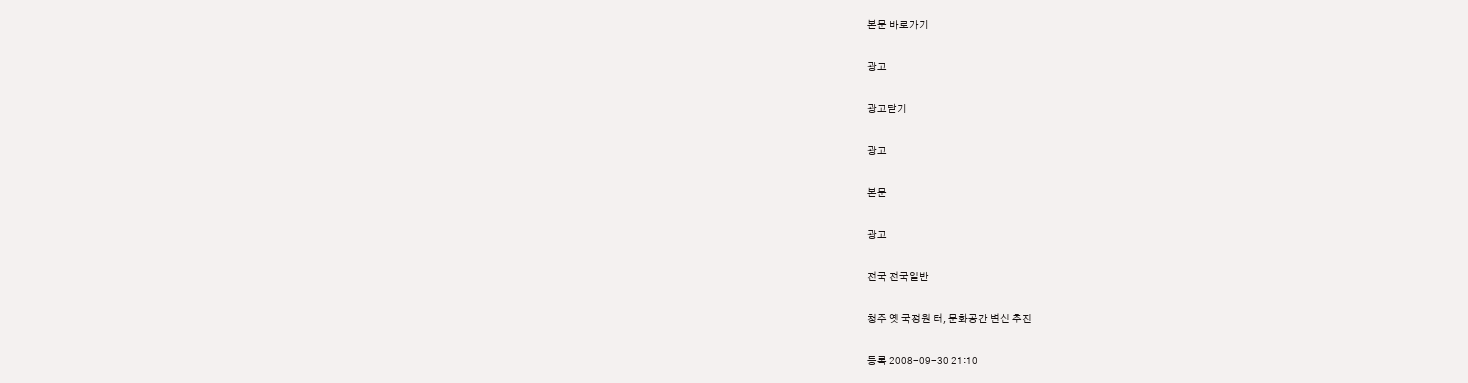본문 바로가기

광고

광고닫기

광고

본문

광고

전국 전국일반

청주 옛 국정원 터, 문화공간 변신 추진

등록 2008-09-30 21:10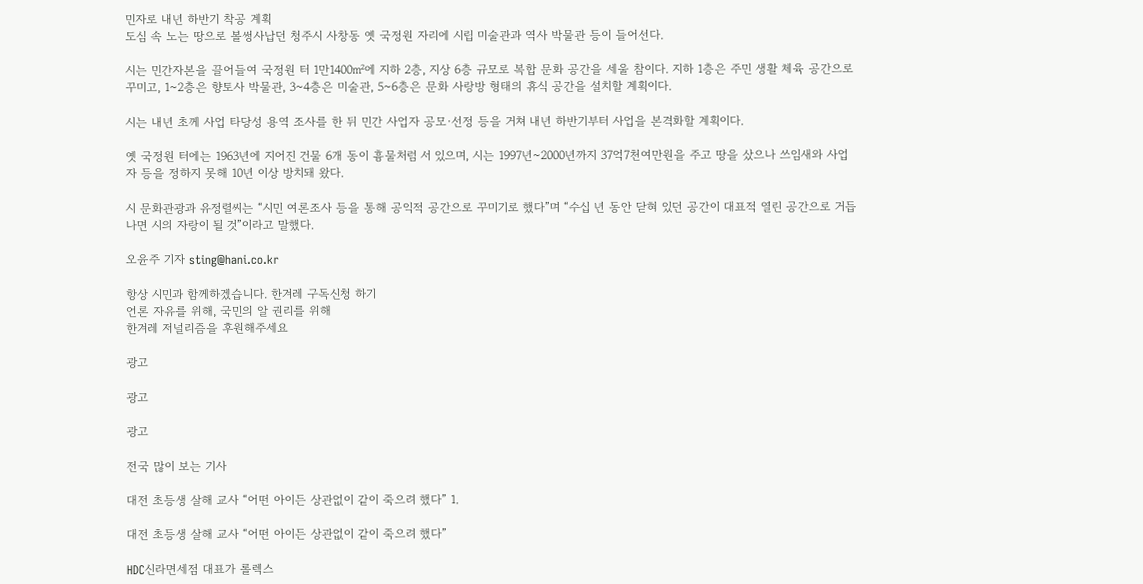민자로 내년 하반기 착공 계획
도심 속 노는 땅으로 볼썽사납던 청주시 사창동 옛 국정원 자리에 시립 미술관과 역사 박물관 등이 들어선다.

시는 민간자본을 끌어들여 국정원 터 1만1400㎡에 지하 2층, 지상 6층 규모로 복합 문화 공간을 세울 참이다. 지하 1층은 주민 생활 체육 공간으로 꾸미고, 1~2층은 향토사 박물관, 3~4층은 미술관, 5~6층은 문화 사랑방 형태의 휴식 공간을 설치할 계획이다.

시는 내년 초께 사업 타당성 용역 조사를 한 뒤 민간 사업자 공모·선정 등을 거쳐 내년 하반기부터 사업을 본격화할 계획이다.

옛 국정원 터에는 1963년에 지어진 건물 6개 동이 흉물처럼 서 있으며, 시는 1997년~2000년까지 37억7천여만원을 주고 땅을 샀으나 쓰임새와 사업자 등을 정하지 못해 10년 이상 방치돼 왔다.

시 문화관광과 유정렬씨는 “시민 여론조사 등을 통해 공익적 공간으로 꾸미기로 했다”며 “수십 년 동안 닫혀 있던 공간이 대표적 열린 공간으로 거듭나면 시의 자랑이 될 것”이라고 말했다.

오윤주 기자 sting@hani.co.kr

항상 시민과 함께하겠습니다. 한겨레 구독신청 하기
언론 자유를 위해, 국민의 알 권리를 위해
한겨레 저널리즘을 후원해주세요

광고

광고

광고

전국 많이 보는 기사

대전 초등생 살해 교사 “어떤 아이든 상관없이 같이 죽으려 했다” 1.

대전 초등생 살해 교사 “어떤 아이든 상관없이 같이 죽으려 했다”

HDC신라면세점 대표가 롤렉스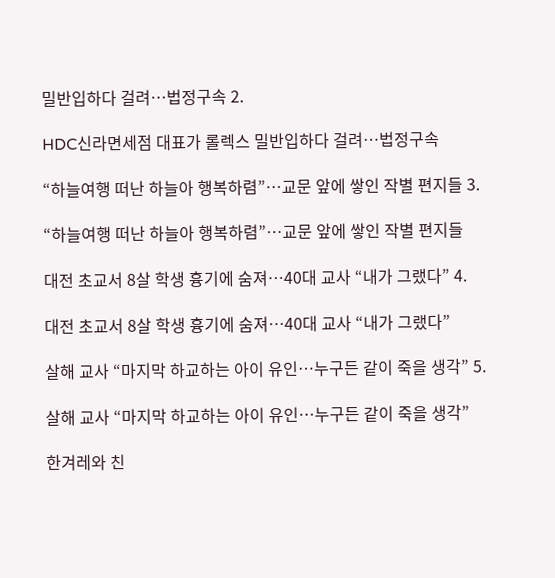밀반입하다 걸려…법정구속 2.

HDC신라면세점 대표가 롤렉스 밀반입하다 걸려…법정구속

“하늘여행 떠난 하늘아 행복하렴”…교문 앞에 쌓인 작별 편지들 3.

“하늘여행 떠난 하늘아 행복하렴”…교문 앞에 쌓인 작별 편지들

대전 초교서 8살 학생 흉기에 숨져…40대 교사 “내가 그랬다” 4.

대전 초교서 8살 학생 흉기에 숨져…40대 교사 “내가 그랬다”

살해 교사 “마지막 하교하는 아이 유인…누구든 같이 죽을 생각” 5.

살해 교사 “마지막 하교하는 아이 유인…누구든 같이 죽을 생각”

한겨레와 친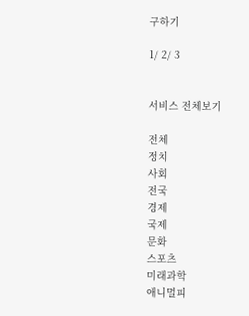구하기

1/ 2/ 3


서비스 전체보기

전체
정치
사회
전국
경제
국제
문화
스포츠
미래과학
애니멀피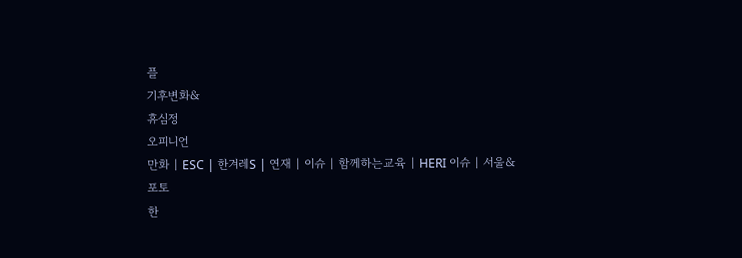플
기후변화&
휴심정
오피니언
만화 | ESC | 한겨레S | 연재 | 이슈 | 함께하는교육 | HERI 이슈 | 서울&
포토
한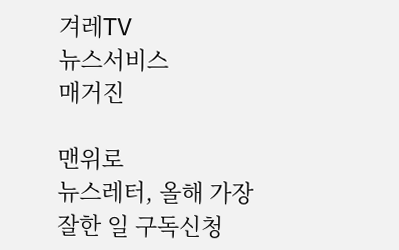겨레TV
뉴스서비스
매거진

맨위로
뉴스레터, 올해 가장 잘한 일 구독신청